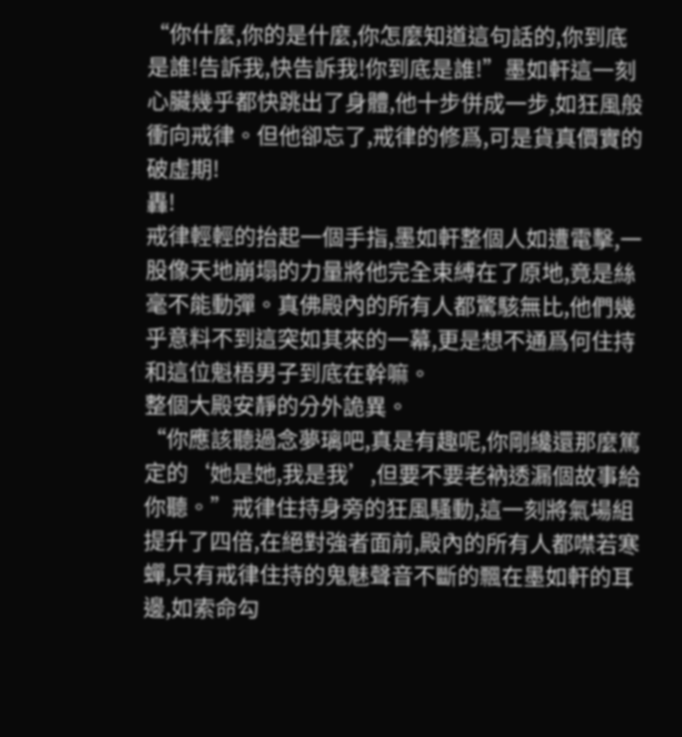“你什麼,你的是什麼,你怎麼知道這句話的,你到底是誰!告訴我,快告訴我!你到底是誰!”墨如軒這一刻心臟幾乎都快跳出了身體,他十步併成一步,如狂風般衝向戒律。但他卻忘了,戒律的修爲,可是貨真價實的破虛期!
轟!
戒律輕輕的抬起一個手指,墨如軒整個人如遭電擊,一股像天地崩塌的力量將他完全束縛在了原地,竟是絲毫不能動彈。真佛殿內的所有人都驚駭無比,他們幾乎意料不到這突如其來的一幕,更是想不通爲何住持和這位魁梧男子到底在幹嘛。
整個大殿安靜的分外詭異。
“你應該聽過念夢璃吧,真是有趣呢,你剛纔還那麼篤定的‘她是她,我是我’,但要不要老衲透漏個故事給你聽。”戒律住持身旁的狂風騷動,這一刻將氣場組提升了四倍,在絕對強者面前,殿內的所有人都噤若寒蟬,只有戒律住持的鬼魅聲音不斷的飄在墨如軒的耳邊,如索命勾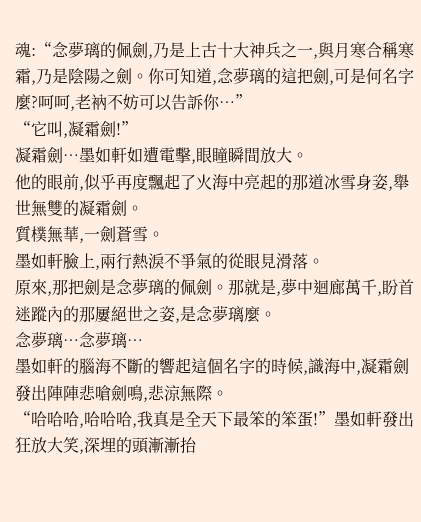魂:“念夢璃的佩劍,乃是上古十大神兵之一,與月寒合稱寒霜,乃是陰陽之劍。你可知道,念夢璃的這把劍,可是何名字麼?呵呵,老衲不妨可以告訴你…”
“它叫,凝霜劍!”
凝霜劍…墨如軒如遭電擊,眼瞳瞬間放大。
他的眼前,似乎再度飄起了火海中亮起的那道冰雪身姿,舉世無雙的凝霜劍。
質樸無華,一劍蒼雪。
墨如軒臉上,兩行熱淚不爭氣的從眼見滑落。
原來,那把劍是念夢璃的佩劍。那就是,夢中迴廊萬千,盼首迷蹤內的那屢絕世之姿,是念夢璃麼。
念夢璃…念夢璃…
墨如軒的腦海不斷的響起這個名字的時候,識海中,凝霜劍發出陣陣悲嗆劍鳴,悲涼無際。
“哈哈哈,哈哈哈,我真是全天下最笨的笨蛋!”墨如軒發出狂放大笑,深埋的頭漸漸抬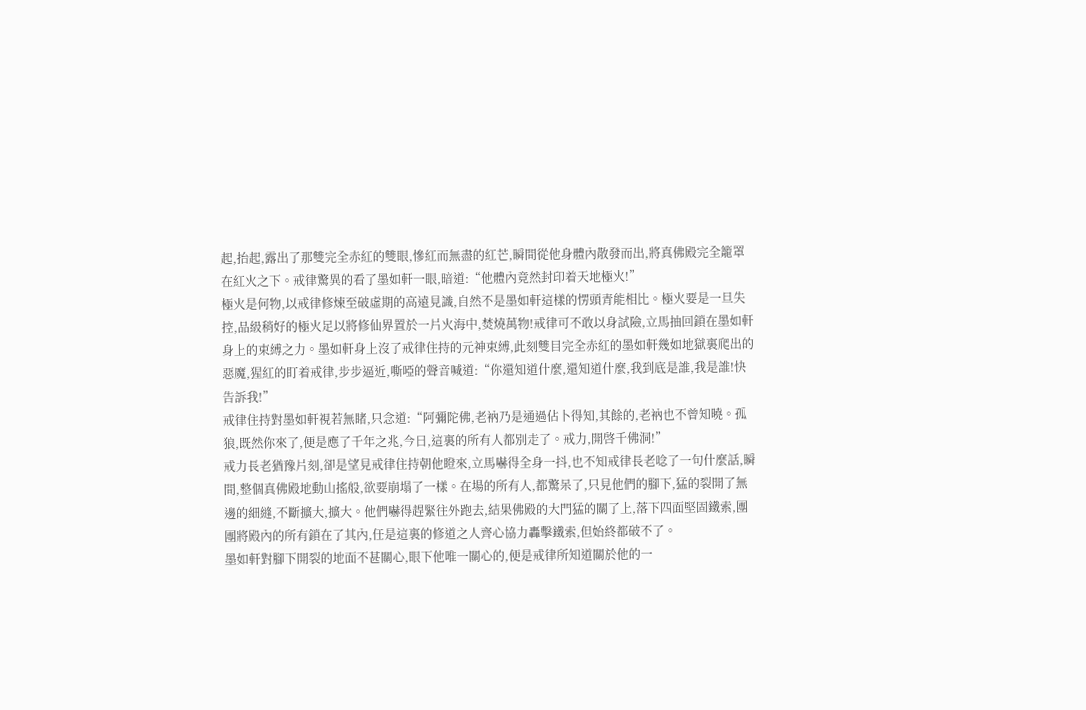起,抬起,露出了那雙完全赤紅的雙眼,慘紅而無盡的紅芒,瞬間從他身體內散發而出,將真佛殿完全籠罩在紅火之下。戒律驚異的看了墨如軒一眼,暗道:“他體內竟然封印着天地極火!”
極火是何物,以戒律修煉至破虛期的高遠見識,自然不是墨如軒這樣的愣頭青能相比。極火要是一旦失控,品級稍好的極火足以將修仙界置於一片火海中,焚燒萬物!戒律可不敢以身試險,立馬抽回鎖在墨如軒身上的束縛之力。墨如軒身上沒了戒律住持的元神束縛,此刻雙目完全赤紅的墨如軒幾如地獄裏爬出的惡魔,猩紅的盯着戒律,步步逼近,嘶啞的聲音喊道:“你還知道什麼,還知道什麼,我到底是誰,我是誰!快告訴我!”
戒律住持對墨如軒視若無睹,只念道:“阿彌陀佛,老衲乃是通過佔卜得知,其餘的,老衲也不曾知曉。孤狼,既然你來了,便是應了千年之兆,今日,這裏的所有人都別走了。戒力,開啓千佛洞!”
戒力長老猶豫片刻,卻是望見戒律住持朝他瞪來,立馬嚇得全身一抖,也不知戒律長老唸了一句什麼話,瞬間,整個真佛殿地動山搖般,欲要崩塌了一樣。在場的所有人,都驚呆了,只見他們的腳下,猛的裂開了無邊的細縫,不斷擴大,擴大。他們嚇得趕緊往外跑去,結果佛殿的大門猛的關了上,落下四面堅固鐵索,團團將殿內的所有鎖在了其內,任是這裏的修道之人齊心協力轟擊鐵索,但始終都破不了。
墨如軒對腳下開裂的地面不甚關心,眼下他唯一關心的,便是戒律所知道關於他的一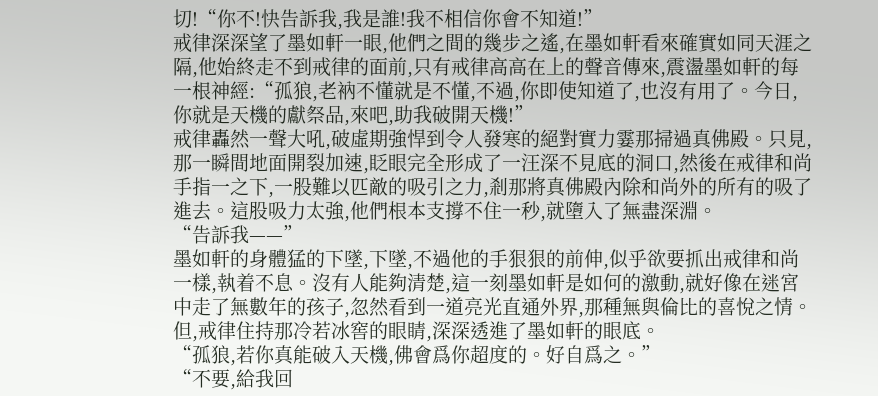切!“你不!快告訴我,我是誰!我不相信你會不知道!”
戒律深深望了墨如軒一眼,他們之間的幾步之遙,在墨如軒看來確實如同天涯之隔,他始終走不到戒律的面前,只有戒律高高在上的聲音傳來,震盪墨如軒的每一根神經:“孤狼,老衲不懂就是不懂,不過,你即使知道了,也沒有用了。今日,你就是天機的獻祭品,來吧,助我破開天機!”
戒律轟然一聲大吼,破虛期強悍到令人發寒的絕對實力霎那掃過真佛殿。只見,那一瞬間地面開裂加速,眨眼完全形成了一汪深不見底的洞口,然後在戒律和尚手指一之下,一股難以匹敵的吸引之力,剎那將真佛殿內除和尚外的所有的吸了進去。這股吸力太強,他們根本支撐不住一秒,就墮入了無盡深淵。
“告訴我——”
墨如軒的身體猛的下墜,下墜,不過他的手狠狠的前伸,似乎欲要抓出戒律和尚一樣,執着不息。沒有人能夠清楚,這一刻墨如軒是如何的激動,就好像在迷宮中走了無數年的孩子,忽然看到一道亮光直通外界,那種無與倫比的喜悅之情。但,戒律住持那冷若冰窖的眼睛,深深透進了墨如軒的眼底。
“孤狼,若你真能破入天機,佛會爲你超度的。好自爲之。”
“不要,給我回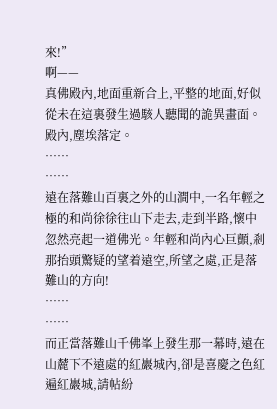來!”
啊——
真佛殿內,地面重新合上,平整的地面,好似從未在這裏發生過駭人聽聞的詭異畫面。
殿內,塵埃落定。
……
……
遠在落難山百裏之外的山澗中,一名年輕之極的和尚徐徐往山下走去,走到半路,懷中忽然亮起一道佛光。年輕和尚內心巨顫,剎那抬頭驚疑的望着遠空,所望之處,正是落難山的方向!
……
……
而正當落難山千佛峯上發生那一幕時,遠在山麓下不遠處的紅巖城內,卻是喜慶之色紅遍紅巖城,請帖紛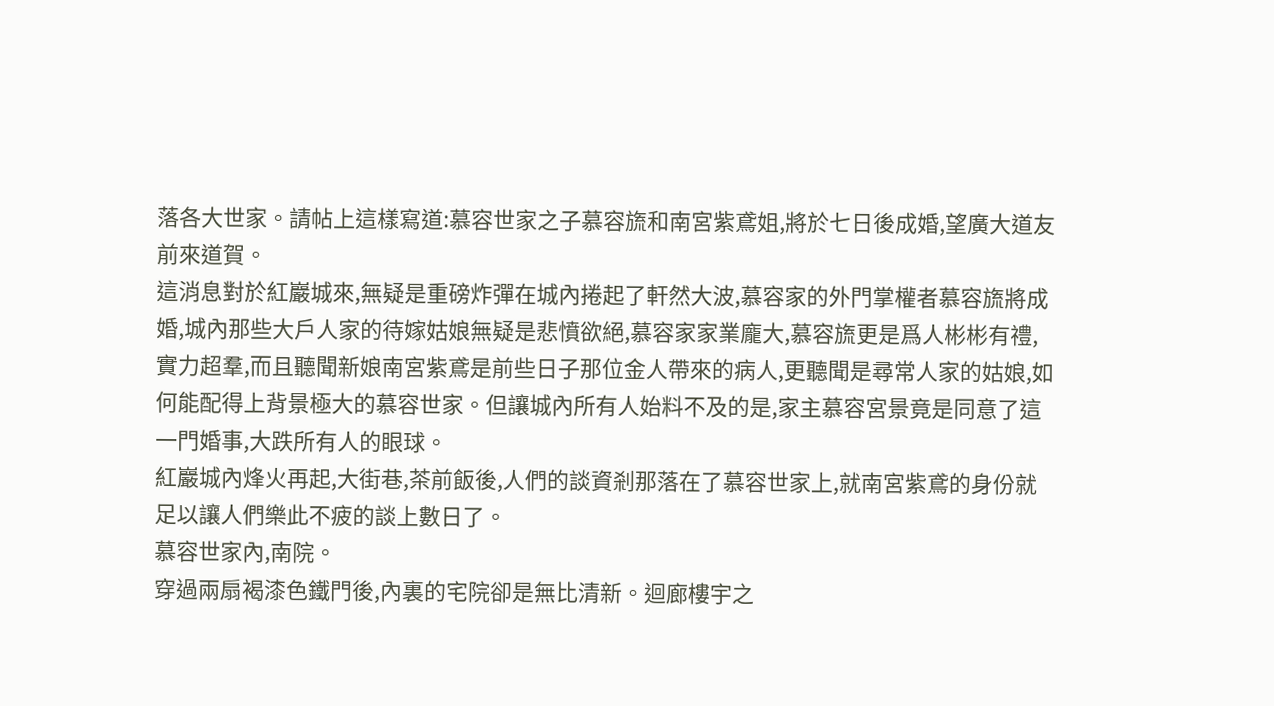落各大世家。請帖上這樣寫道:慕容世家之子慕容旒和南宮紫鳶姐,將於七日後成婚,望廣大道友前來道賀。
這消息對於紅巖城來,無疑是重磅炸彈在城內捲起了軒然大波,慕容家的外門掌權者慕容旒將成婚,城內那些大戶人家的待嫁姑娘無疑是悲憤欲絕,慕容家家業龐大,慕容旒更是爲人彬彬有禮,實力超羣,而且聽聞新娘南宮紫鳶是前些日子那位金人帶來的病人,更聽聞是尋常人家的姑娘,如何能配得上背景極大的慕容世家。但讓城內所有人始料不及的是,家主慕容宮景竟是同意了這一門婚事,大跌所有人的眼球。
紅巖城內烽火再起,大街巷,茶前飯後,人們的談資剎那落在了慕容世家上,就南宮紫鳶的身份就足以讓人們樂此不疲的談上數日了。
慕容世家內,南院。
穿過兩扇褐漆色鐵門後,內裏的宅院卻是無比清新。迴廊樓宇之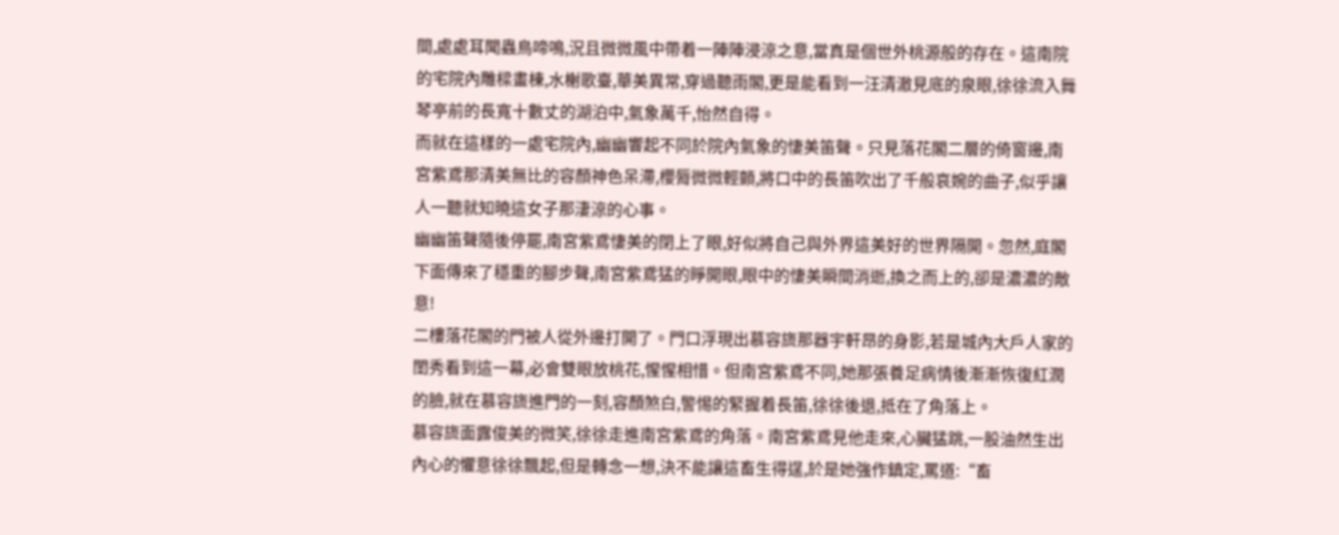間,處處耳聞蟲鳥啼鳴,況且微微風中帶着一陣陣浸涼之意,當真是個世外桃源般的存在。這南院的宅院內雕樑畫棟,水榭歌臺,華美異常,穿過聽雨閣,更是能看到一汪清澈見底的泉眼,徐徐流入舞琴亭前的長寬十數丈的湖泊中,氣象萬千,怡然自得。
而就在這樣的一處宅院內,幽幽響起不同於院內氣象的悽美笛聲。只見落花閣二層的倚窗邊,南宮紫鳶那清美無比的容顏神色呆滯,櫻脣微微輕顫,將口中的長笛吹出了千般哀婉的曲子,似乎讓人一聽就知曉這女子那淒涼的心事。
幽幽笛聲隨後停罷,南宮紫鳶悽美的閉上了眼,好似將自己與外界這美好的世界隔開。忽然,庭閣下面傳來了穩重的腳步聲,南宮紫鳶猛的睜開眼,眼中的悽美瞬間消逝,換之而上的,卻是濃濃的敵意!
二樓落花閣的門被人從外邊打開了。門口浮現出慕容旒那器宇軒昂的身影,若是城內大戶人家的閨秀看到這一幕,必會雙眼放桃花,惺惺相惜。但南宮紫鳶不同,她那張養足病情後漸漸恢復紅潤的臉,就在慕容旒進門的一刻,容顏煞白,警惕的緊握着長笛,徐徐後退,抵在了角落上。
慕容旒面露俊美的微笑,徐徐走進南宮紫鳶的角落。南宮紫鳶見他走來,心臟猛跳,一股油然生出內心的懼意徐徐飄起,但是轉念一想,決不能讓這畜生得逞,於是她強作鎮定,罵道:“畜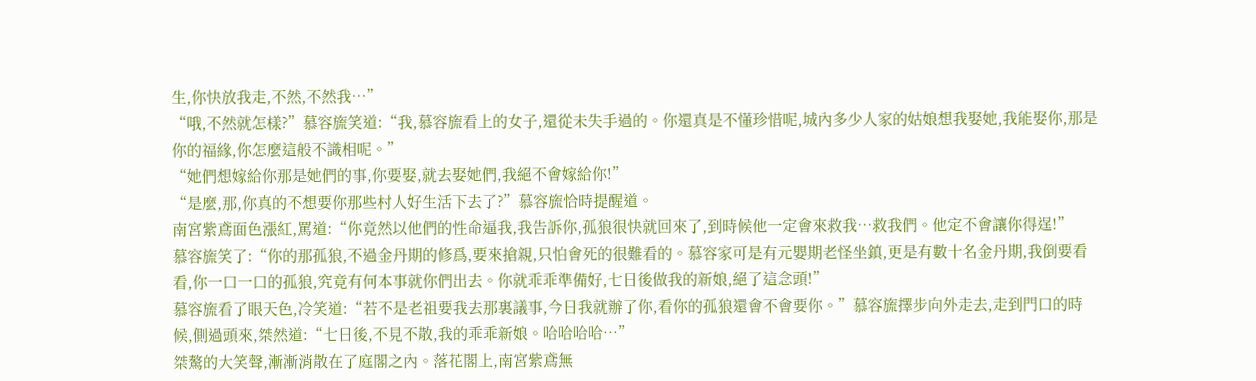生,你快放我走,不然,不然我…”
“哦,不然就怎樣?”慕容旒笑道:“我,慕容旒看上的女子,還從未失手過的。你還真是不懂珍惜呢,城內多少人家的姑娘想我娶她,我能娶你,那是你的福緣,你怎麼這般不識相呢。”
“她們想嫁給你那是她們的事,你要娶,就去娶她們,我絕不會嫁給你!”
“是麼,那,你真的不想要你那些村人好生活下去了?”慕容旒恰時提醒道。
南宮紫鳶面色漲紅,罵道:“你竟然以他們的性命逼我,我告訴你,孤狼很快就回來了,到時候他一定會來救我…救我們。他定不會讓你得逞!”
慕容旒笑了:“你的那孤狼,不過金丹期的修爲,要來搶親,只怕會死的很難看的。慕容家可是有元嬰期老怪坐鎮,更是有數十名金丹期,我倒要看看,你一口一口的孤狼,究竟有何本事就你們出去。你就乖乖準備好,七日後做我的新娘,絕了這念頭!”
慕容旒看了眼天色,冷笑道:“若不是老祖要我去那裏議事,今日我就辦了你,看你的孤狼還會不會要你。”慕容旒擇步向外走去,走到門口的時候,側過頭來,桀然道:“七日後,不見不散,我的乖乖新娘。哈哈哈哈…”
桀驁的大笑聲,漸漸消散在了庭閣之內。落花閣上,南宮紫鳶無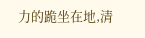力的跪坐在地,清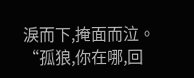淚而下,掩面而泣。
“孤狼,你在哪,回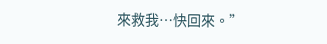來救我…快回來。”